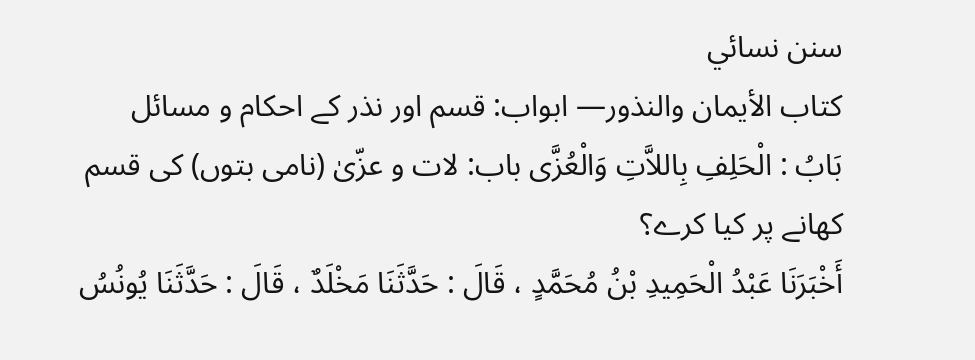سنن نسائي
كتاب الأيمان والنذور— ابواب: قسم اور نذر کے احکام و مسائل
بَابُ : الْحَلِفِ بِاللاَّتِ وَالْعُزَّى باب: لات و عزّیٰ (نامی بتوں) کی قسم کھانے پر کیا کرے؟
أَخْبَرَنَا عَبْدُ الْحَمِيدِ بْنُ مُحَمَّدٍ ، قَالَ : حَدَّثَنَا مَخْلَدٌ ، قَالَ : حَدَّثَنَا يُونُسُ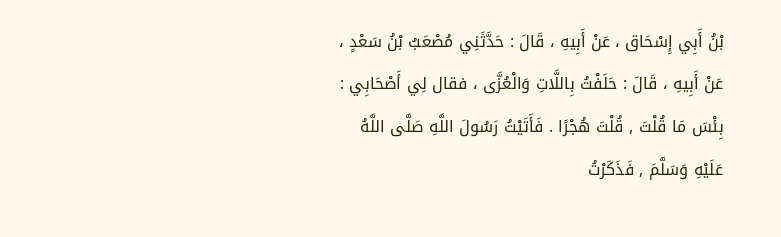بْنُ أَبِي إِسْحَاق ، عَنْ أَبِيهِ ، قَالَ : حَدَّثَنِي مُصْعَبُ بْنُ سَعْدٍ ، عَنْ أَبِيهِ ، قَالَ : حَلَفْتُ بِاللَّاتِ وَالْعُزَّى ، فقال لِي أَصْحَابِي : بِئْسَ مَا قُلْتَ , قُلْتَ هُجْرًا . فَأَتَيْتُ رَسُولَ اللَّهِ صَلَّى اللَّهُ عَلَيْهِ وَسَلَّمَ , فَذَكَرْتُ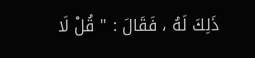ذَلِكَ لَهُ ، فَقَالَ : " قُلْ لَا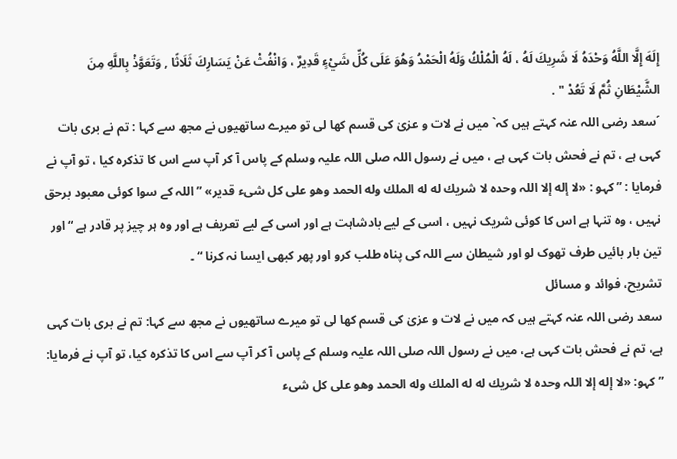إِلَهَ إِلَّا اللَّهُ وَحْدَهُ لَا شَرِيكَ لَهُ ، لَهُ الْمُلْكُ وَلَهُ الْحَمْدُ وَهُوَ عَلَى كُلِّ شَيْءٍ قَدِيرٌ ، وَانْفُثْ عَنْ يَسَارِكَ ثَلَاثًا , وَتَعَوَّذْ بِاللَّهِ مِنَ الشَّيْطَانِ ثُمَّ لَا تَعُدْ " .
´سعد رضی اللہ عنہ کہتے ہیں کہ` میں نے لات و عزیٰ کی قسم کھا لی تو میرے ساتھیوں نے مجھ سے کہا : تم نے بری بات کہی ہے ، تم نے فحش بات کہی ہے ، میں نے رسول اللہ صلی اللہ علیہ وسلم کے پاس آ کر آپ سے اس کا تذکرہ کیا ، تو آپ نے فرمایا : ” کہو : «لا إله إلا اللہ وحده لا شريك له له الملك وله الحمد وهو على كل شىء قدير» ” اللہ کے سوا کوئی معبود برحق نہیں ، وہ تنہا ہے اس کا کوئی شریک نہیں ، اسی کے لیے بادشاہت ہے اور اسی کے لیے تعریف ہے اور وہ ہر چیز پر قادر ہے “ اور تین بار بائیں طرف تھوک لو اور شیطان سے اللہ کی پناہ طلب کرو اور پھر کبھی ایسا نہ کرنا “ ۔
تشریح، فوائد و مسائل
سعد رضی اللہ عنہ کہتے ہیں کہ میں نے لات و عزیٰ کی قسم کھا لی تو میرے ساتھیوں نے مجھ سے کہا: تم نے بری بات کہی ہے، تم نے فحش بات کہی ہے، میں نے رسول اللہ صلی اللہ علیہ وسلم کے پاس آ کر آپ سے اس کا تذکرہ کیا، تو آپ نے فرمایا: ” کہو: «لا إله إلا اللہ وحده لا شريك له له الملك وله الحمد وهو على كل شىء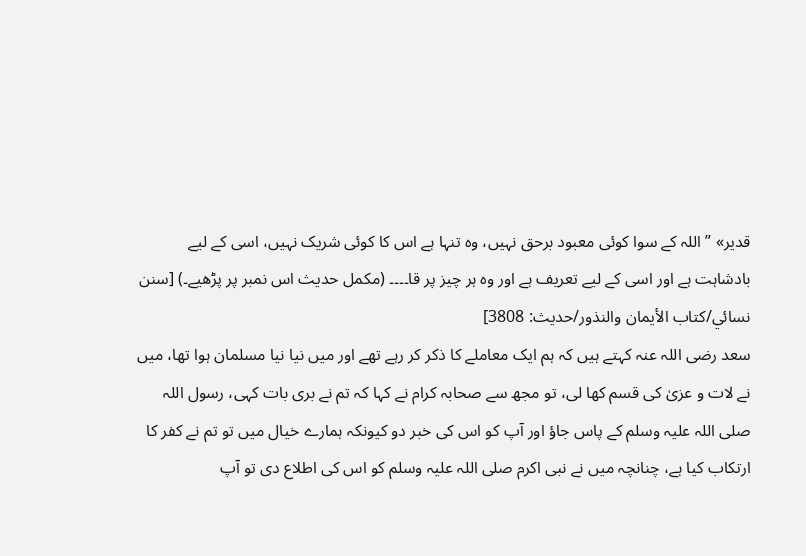قدير» ” اللہ کے سوا کوئی معبود برحق نہیں، وہ تنہا ہے اس کا کوئی شریک نہیں، اسی کے لیے بادشاہت ہے اور اسی کے لیے تعریف ہے اور وہ ہر چیز پر قا۔۔۔۔ (مکمل حدیث اس نمبر پر پڑھیے۔) [سنن نسائي/كتاب الأيمان والنذور/حدیث: 3808]
سعد رضی اللہ عنہ کہتے ہیں کہ ہم ایک معاملے کا ذکر کر رہے تھے اور میں نیا نیا مسلمان ہوا تھا، میں نے لات و عزیٰ کی قسم کھا لی، تو مجھ سے صحابہ کرام نے کہا کہ تم نے بری بات کہی، رسول اللہ صلی اللہ علیہ وسلم کے پاس جاؤ اور آپ کو اس کی خبر دو کیونکہ ہمارے خیال میں تو تم نے کفر کا ارتکاب کیا ہے، چنانچہ میں نے نبی اکرم صلی اللہ علیہ وسلم کو اس کی اطلاع دی تو آپ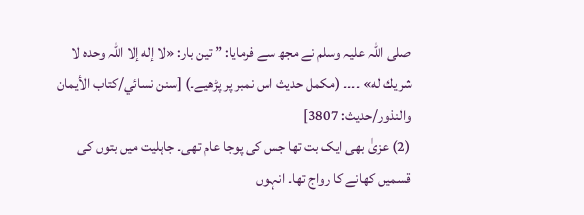صلی اللہ علیہ وسلم نے مجھ سے فرمایا: ” تین بار: «لا إله إلا اللہ وحده لا شريك له» ۔۔۔۔ (مکمل حدیث اس نمبر پر پڑھیے۔) [سنن نسائي/كتاب الأيمان والنذور/حدیث: 3807]
(2) عزیٰ بھی ایک بت تھا جس کی پوجا عام تھی۔ جاہلیت میں بتوں کی قسمیں کھانے کا رواج تھا۔ انہوں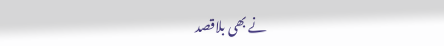نے بھی بلاقصد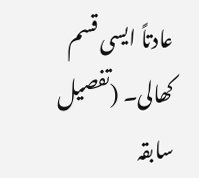عادتاً ایسی قسم کھالی۔ (تفصیل سابقہ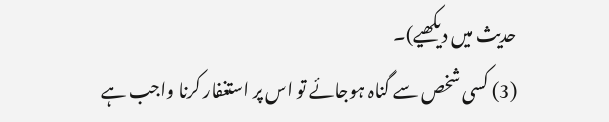حدیث میں دیکھیے)۔
(3) کسی شخص سے گناہ ہوجائے تو اس پر استغفار کرنا واجب ہے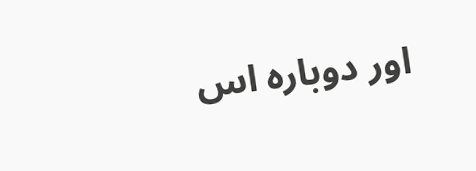اور دوبارہ اس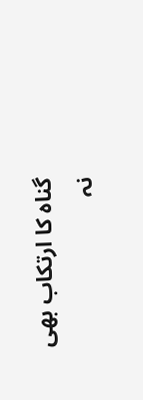گناہ کا ارتکاب بھی نہ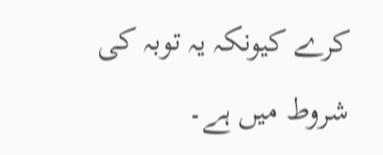کرے کیونکہ یہ توبہ کی شروط میں ہے۔